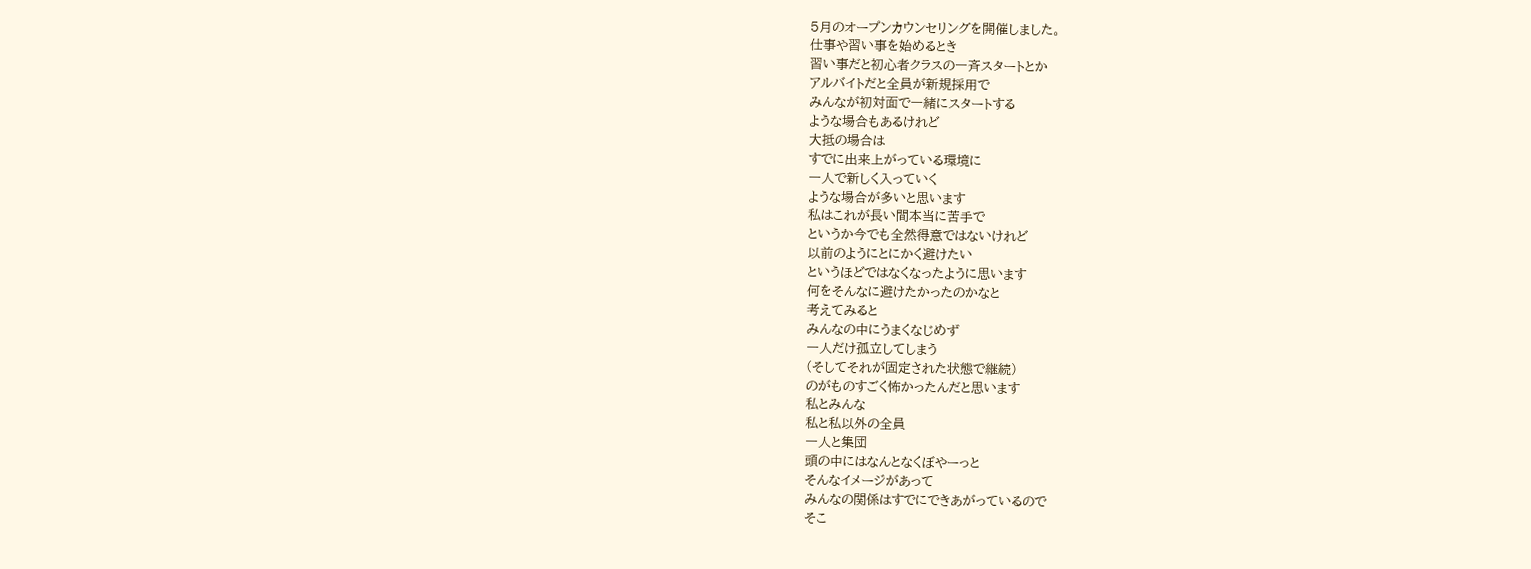5月のオープンカウンセリングを開催しました。
仕事や習い事を始めるとき
習い事だと初心者クラスの一斉スタートとか
アルバイトだと全員が新規採用で
みんなが初対面で一緒にスタートする
ような場合もあるけれど
大抵の場合は
すでに出来上がっている環境に
一人で新しく入っていく
ような場合が多いと思います
私はこれが長い間本当に苦手で
というか今でも全然得意ではないけれど
以前のようにとにかく避けたい
というほどではなくなったように思います
何をそんなに避けたかったのかなと
考えてみると
みんなの中にうまくなじめず
一人だけ孤立してしまう
(そしてそれが固定された状態で継続)
のがものすごく怖かったんだと思います
私とみんな
私と私以外の全員
一人と集団
頭の中にはなんとなくぼやーっと
そんなイメージがあって
みんなの関係はすでにできあがっているので
そこ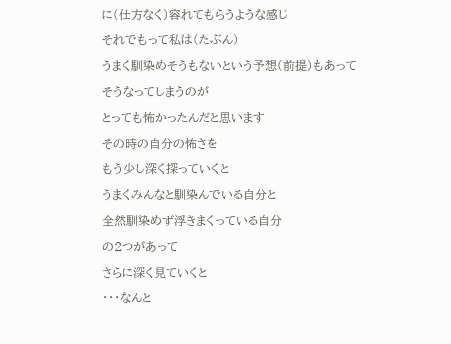に(仕方なく)容れてもらうような感じ
それでもって私は(たぶん)
うまく馴染めそうもないという予想(前提)もあって
そうなってしまうのが
とっても怖かったんだと思います
その時の自分の怖さを
もう少し深く探っていくと
うまくみんなと馴染んでいる自分と
全然馴染めず浮きまくっている自分
の2つがあって
さらに深く見ていくと
・・・なんと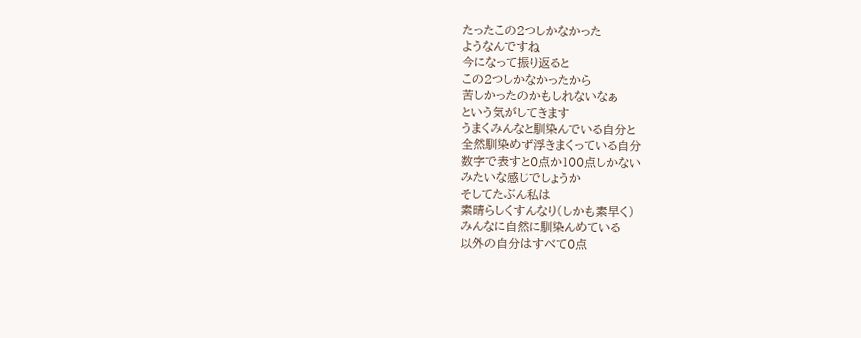たったこの2つしかなかった
ようなんですね
今になって振り返ると
この2つしかなかったから
苦しかったのかもしれないなぁ
という気がしてきます
うまくみんなと馴染んでいる自分と
全然馴染めず浮きまくっている自分
数字で表すと0点か100点しかない
みたいな感じでしょうか
そしてたぶん私は
素晴らしくすんなり(しかも素早く)
みんなに自然に馴染んめている
以外の自分はすべて0点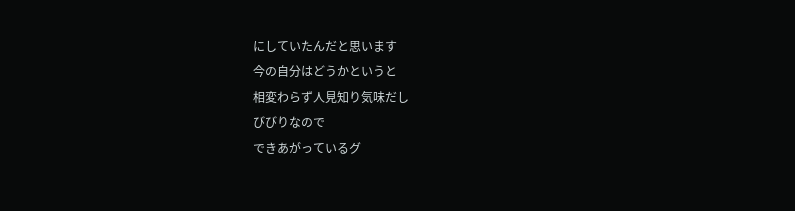にしていたんだと思います
今の自分はどうかというと
相変わらず人見知り気味だし
びびりなので
できあがっているグ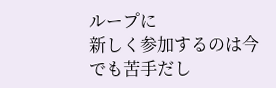ループに
新しく参加するのは今でも苦手だし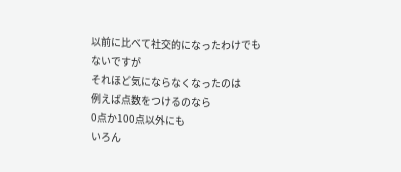以前に比べて社交的になったわけでも
ないですが
それほど気にならなくなったのは
例えば点数をつけるのなら
0点か100点以外にも
いろん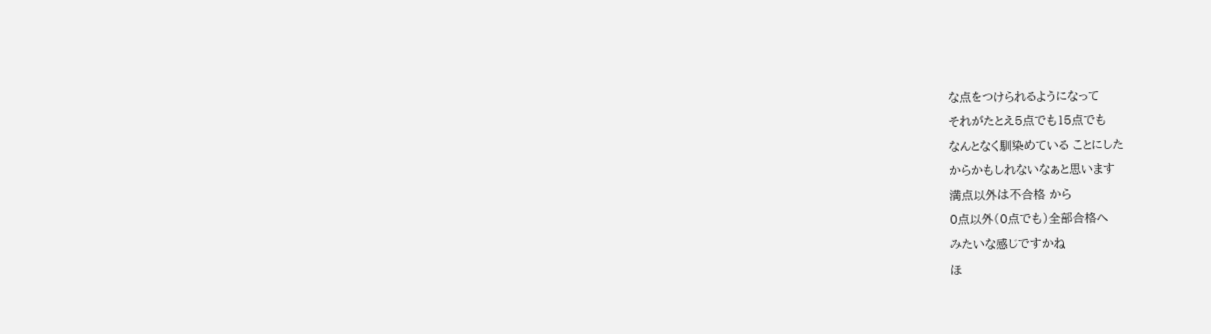な点をつけられるようになって
それがたとえ5点でも15点でも
なんとなく馴染めている ことにした
からかもしれないなぁと思います
満点以外は不合格 から
0点以外(0点でも)全部合格へ
みたいな感じですかね
ほ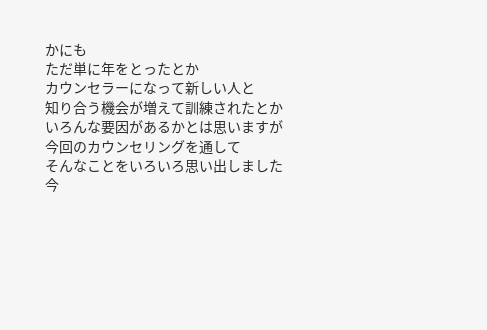かにも
ただ単に年をとったとか
カウンセラーになって新しい人と
知り合う機会が増えて訓練されたとか
いろんな要因があるかとは思いますが
今回のカウンセリングを通して
そんなことをいろいろ思い出しました
今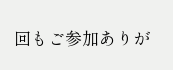回もご参加ありが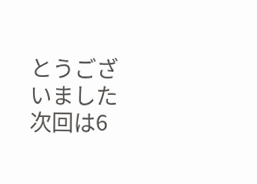とうございました
次回は6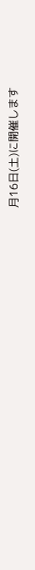月16日(土)に開催します